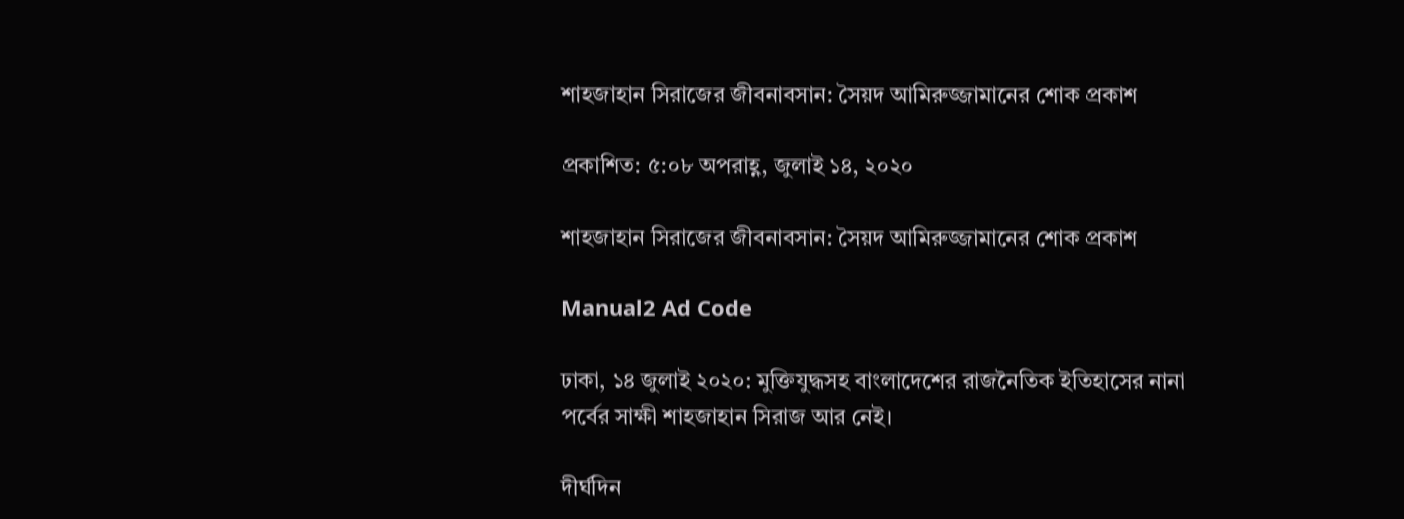শাহজাহান সিরাজের জীবনাবসান: সৈয়দ আমিরুজ্জামানের শোক প্রকাশ

প্রকাশিত: ৫:০৮ অপরাহ্ণ, জুলাই ১৪, ২০২০

শাহজাহান সিরাজের জীবনাবসান: সৈয়দ আমিরুজ্জামানের শোক প্রকাশ

Manual2 Ad Code

ঢাকা, ১৪ জুলাই ২০২০: মুক্তিযুদ্ধসহ বাংলাদেশের রাজনৈতিক ইতিহাসের নানা পর্বের সাক্ষী শাহজাহান সিরাজ আর নেই।

দীর্ঘদিন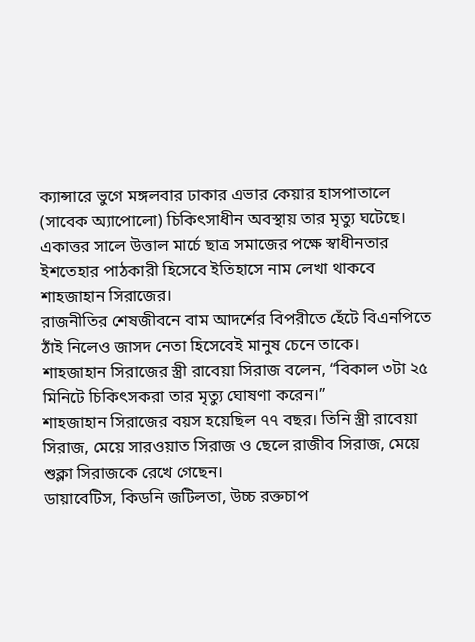ক্যান্সারে ভুগে মঙ্গলবার ঢাকার এভার কেয়ার হাসপাতালে (সাবেক অ্যাপোলো) চিকিৎসাধীন অবস্থায় তার মৃত্যু ঘটেছে।
একাত্তর সালে উত্তাল মার্চে ছাত্র সমাজের পক্ষে স্বাধীনতার ইশতেহার পাঠকারী হিসেবে ইতিহাসে নাম লেখা থাকবে শাহজাহান সিরাজের।
রাজনীতির শেষজীবনে বাম আদর্শের বিপরীতে হেঁটে বিএনপিতে ঠাঁই নিলেও জাসদ নেতা হিসেবেই মানুষ চেনে তাকে।
শাহজাহান সিরাজের স্ত্রী রাবেয়া সিরাজ বলেন, “বিকাল ৩টা ২৫ মিনিটে চিকিৎসকরা তার মৃত্যু ঘোষণা করেন।”
শাহজাহান সিরাজের বয়স হয়েছিল ৭৭ বছর। তিনি স্ত্রী রাবেয়া সিরাজ, মেয়ে সারওয়াত সিরাজ ও ছেলে রাজীব সিরাজ, মেয়ে শুক্লা সিরাজকে রেখে গেছেন।
ডায়াবেটিস, কিডনি জটিলতা, উচ্চ রক্তচাপ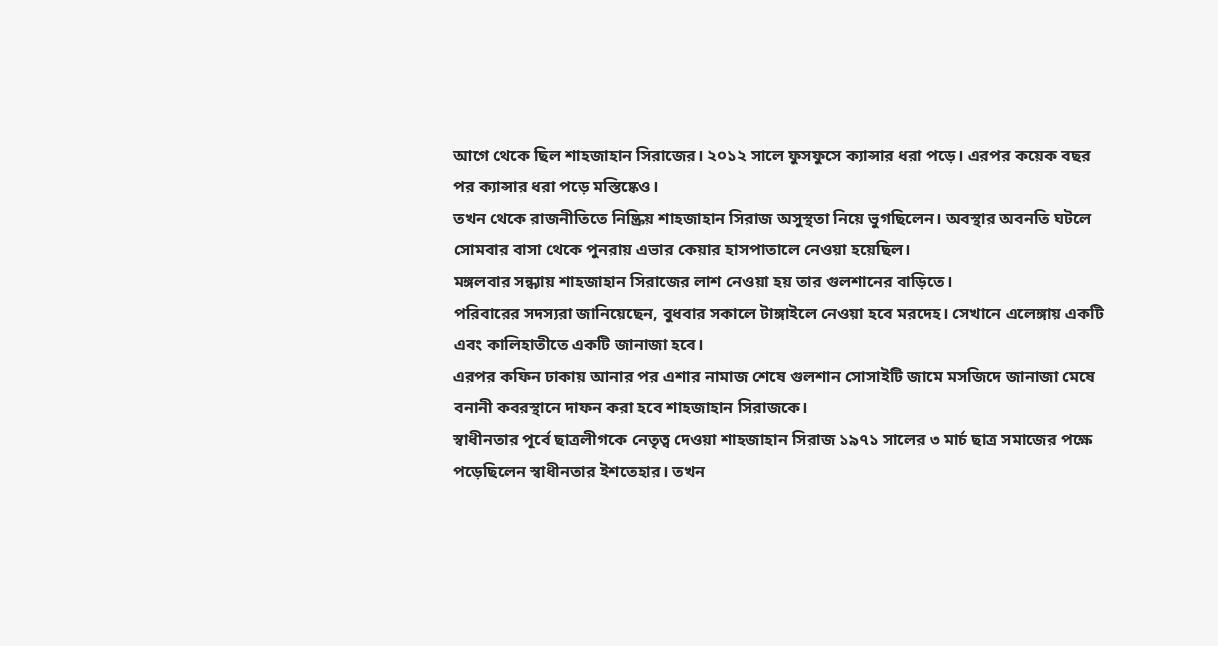আগে থেকে ছিল শাহজাহান সিরাজের। ২০১২ সালে ফুসফুসে ক্যান্সার ধরা পড়ে। এরপর কয়েক বছর পর ক্যান্সার ধরা পড়ে মস্তিষ্কেও।
তখন থেকে রাজনীতিতে নিষ্ক্রিয় শাহজাহান সিরাজ অসুস্থতা নিয়ে ভুগছিলেন। অবস্থার অবনতি ঘটলে সোমবার বাসা থেকে পুনরায় এভার কেয়ার হাসপাতালে নেওয়া হয়েছিল।
মঙ্গলবার সন্ধ্যায় শাহজাহান সিরাজের লাশ নেওয়া হয় তার গুলশানের বাড়িতে।
পরিবারের সদস্যরা জানিয়েছেন, বুধবার সকালে টাঙ্গাইলে নেওয়া হবে মরদেহ। সেখানে এলেঙ্গায় একটি এবং কালিহাতীতে একটি জানাজা হবে।
এরপর কফিন ঢাকায় আনার পর এশার নামাজ শেষে গুলশান সোসাইটি জামে মসজিদে জানাজা মেষে বনানী কবরস্থানে দাফন করা হবে শাহজাহান সিরাজকে।
স্বাধীনতার পূর্বে ছাত্রলীগকে নেতৃত্ব দেওয়া শাহজাহান সিরাজ ১৯৭১ সালের ৩ মার্চ ছাত্র সমাজের পক্ষে পড়েছিলেন স্বাধীনতার ইশতেহার। তখন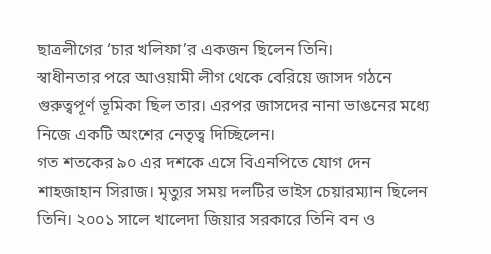ছাত্রলীগের ‘চার খলিফা’র একজন ছিলেন তিনি।
স্বাধীনতার পরে আওয়ামী লীগ থেকে বেরিয়ে জাসদ গঠনে গুরুত্বপূর্ণ ভূমিকা ছিল তার। এরপর জাসদের নানা ভাঙনের মধ্যে নিজে একটি অংশের নেতৃত্ব দিচ্ছিলেন।
গত শতকের ৯০ এর দশকে এসে বিএনপিতে যোগ দেন শাহজাহান সিরাজ। মৃত্যুর সময় দলটির ভাইস চেয়ারম্যান ছিলেন তিনি। ২০০১ সালে খালেদা জিয়ার সরকারে তিনি বন ও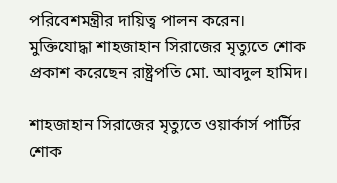পরিবেশমন্ত্রীর দায়িত্ব পালন করেন।
মুক্তিযোদ্ধা শাহজাহান সিরাজের মৃত্যুতে শোক প্রকাশ করেছেন রাষ্ট্রপতি মো. আবদুল হামিদ।

শাহজাহান সিরাজের মৃত্যুতে ওয়ার্কার্স পার্টির শোক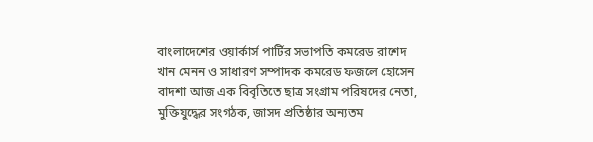বাংলাদেশের ওয়ার্কার্স পার্টির সভাপতি কমরেড রাশেদ খান মেনন ও সাধারণ সম্পাদক কমরেড ফজলে হোসেন বাদশা আজ এক বিবৃতিতে ছাত্র সংগ্রাম পরিষদের নেতা, মুক্তিযুদ্ধের সংগঠক, জাসদ প্রতিষ্ঠার অন্যতম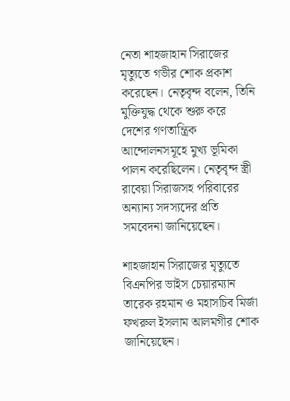নেতা শাহজাহান সিরাজের মৃত্যুতে গভীর শোক প্রকাশ করেছেন। নেতৃবৃন্দ বলেন, তিনি মুক্তিযুদ্ধ থেকে শুরু করে দেশের গণতান্ত্রিক আন্দোলনসমূহে মুখ্য ভূমিকা পালন করেছিলেন। নেতৃবৃন্দ স্ত্রী রাবেয়া সিরাজসহ পরিবারের অন্যান্য সদস্যদের প্রতি সমবেদনা জানিয়েছেন।

শাহজাহান সিরাজের মৃত্যুতে বিএনপির ভাইস চেয়ারম্যান তারেক রহমান ও মহাসচিব মির্জা ফখরুল ইসলাম আলমগীর শোক জানিয়েছেন।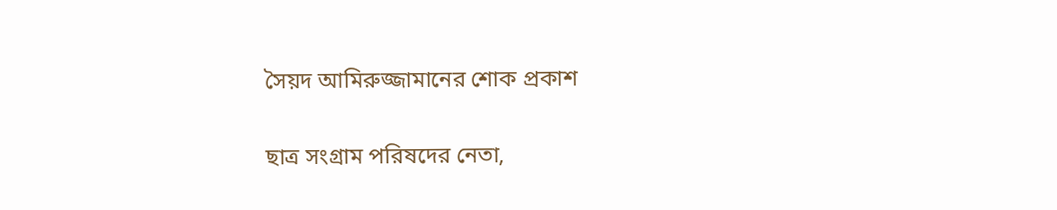সৈয়দ আমিরুজ্জামানের শোক প্রকাশ

ছাত্র সংগ্রাম পরিষদের নেতা,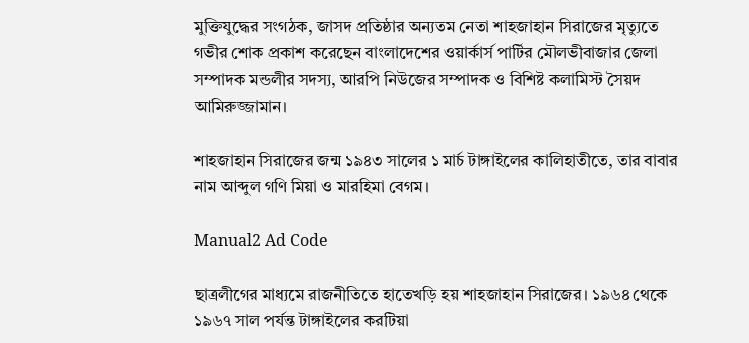মুক্তিযুদ্ধের সংগঠক, জাসদ প্রতিষ্ঠার অন্যতম নেতা শাহজাহান সিরাজের মৃত্যুতে গভীর শোক প্রকাশ করেছেন বাংলাদেশের ওয়ার্কার্স পার্টির মৌলভীবাজার জেলা সম্পাদক মন্ডলীর সদস্য, আরপি নিউজের সম্পাদক ও বিশিষ্ট কলামিস্ট সৈয়দ আমিরুজ্জামান।

শাহজাহান সিরাজের জন্ম ১৯৪৩ সালের ১ মার্চ টাঙ্গাইলের কালিহাতীতে, তার বাবার নাম আব্দুল গণি মিয়া ও মারহিমা বেগম।

Manual2 Ad Code

ছাত্রলীগের মাধ্যমে রাজনীতিতে হাতেখড়ি হয় শাহজাহান সিরাজের। ১৯৬৪ থেকে ১৯৬৭ সাল পর্যন্ত টাঙ্গাইলের করটিয়া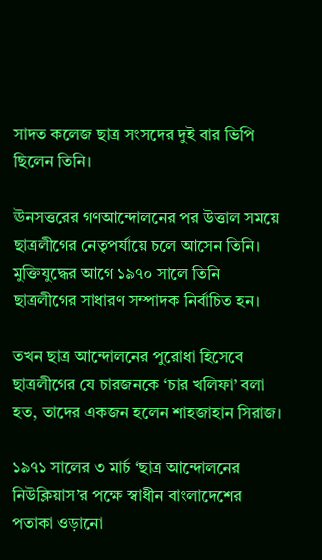সাদত কলেজ ছাত্র সংসদের দুই বার ভিপি ছিলেন তিনি।

ঊনসত্তরের গণআন্দোলনের পর উত্তাল সময়ে ছাত্রলীগের নেতৃপর্যায়ে চলে আসেন তিনি। মুক্তিযুদ্ধের আগে ১৯৭০ সালে তিনি ছাত্রলীগের সাধারণ সম্পাদক নির্বাচিত হন।

তখন ছাত্র আন্দোলনের পুরোধা হিসেবে ছাত্রলীগের যে চারজনকে ‘চার খলিফা’ বলা হত, তাদের একজন হলেন শাহজাহান সিরাজ।

১৯৭১ সালের ৩ মার্চ ‘ছাত্র আন্দোলনের নিউক্লিয়াস’র পক্ষে স্বাধীন বাংলাদেশের পতাকা ওড়ানো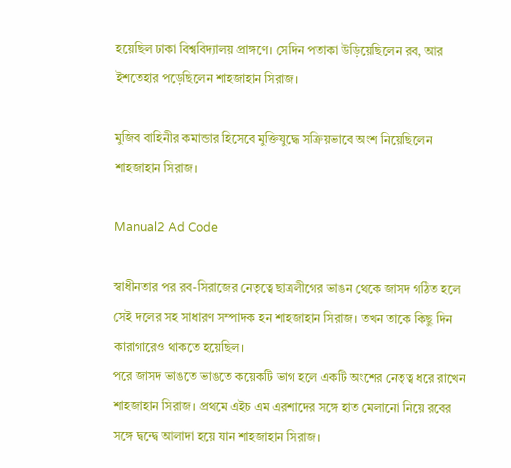হয়েছিল ঢাকা বিশ্ববিদ্যালয় প্রাঙ্গণে। সেদিন পতাকা উড়িয়েছিলেন রব, আর ইশতেহার পড়েছিলেন শাহজাহান সিরাজ।

মুজিব বাহিনীর কমান্ডার হিসেবে মুক্তিযুদ্ধে সক্রিয়ভাবে অংশ নিয়েছিলেন শাহজাহান সিরাজ।

Manual2 Ad Code

স্বাধীনতার পর রব-সিরাজের নেতৃত্বে ছাত্রলীগের ভাঙন থেকে জাসদ গঠিত হলে সেই দলের সহ সাধারণ সম্পাদক হন শাহজাহান সিরাজ। তখন তাকে কিছু দিন কারাগারেও থাকতে হয়েছিল।
পরে জাসদ ভাঙতে ভাঙতে কয়েকটি ভাগ হলে একটি অংশের নেতৃত্ব ধরে রাখেন শাহজাহান সিরাজ। প্রথমে এইচ এম এরশাদের সঙ্গে হাত মেলানো নিয়ে রবের সঙ্গে দ্বন্দ্বে আলাদা হয়ে যান শাহজাহান সিরাজ।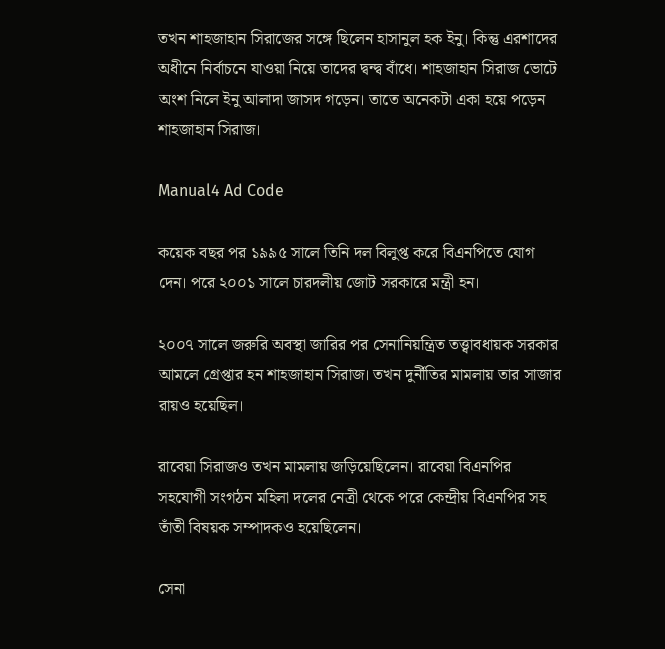তখন শাহজাহান সিরাজের সঙ্গে ছিলেন হাসানুল হক ইনু। কিন্তু এরশাদের অধীনে নির্বাচনে যাওয়া নিয়ে তাদের দ্বন্দ্ব বাঁধে। শাহজাহান সিরাজ ভোটে অংশ নিলে ইনু আলাদা জাসদ গড়েন। তাতে অনেকটা একা হয়ে পড়েন শাহজাহান সিরাজ।

Manual4 Ad Code

কয়েক বছর পর ১৯৯৫ সালে তিনি দল বিলুপ্ত করে বিএনপিতে যোগ দেন। পরে ২০০১ সালে চারদলীয় জোট সরকারে মন্ত্রী হন।

২০০৭ সালে জরুরি অবস্থা জারির পর সেনানিয়ন্ত্রিত তত্ত্বাবধায়ক সরকার আমলে গ্রেপ্তার হন শাহজাহান সিরাজ। তখন দুর্নীতির মামলায় তার সাজার রায়ও হয়েছিল।

রাবেয়া সিরাজও তখন মামলায় জড়িয়েছিলেন। রাবেয়া বিএনপির সহযোগী সংগঠন মহিলা দলের নেত্রী থেকে পরে কেন্দ্রীয় বিএনপির সহ তাঁতী বিষয়ক সম্পাদকও হয়েছিলেন।

সেনা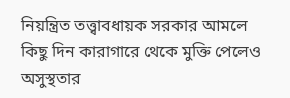নিয়ন্ত্রিত তত্ত্বাবধায়ক সরকার আমলে কিছু দিন কারাগারে থেকে মুক্তি পেলেও অসুস্থতার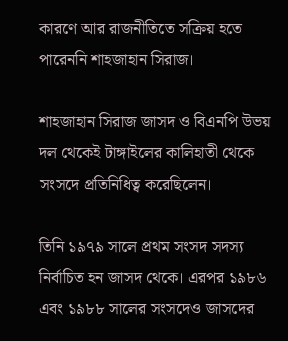কারণে আর রাজনীতিতে সক্রিয় হতে পারেননি শাহজাহান সিরাজ।

শাহজাহান সিরাজ জাসদ ও বিএনপি উভয় দল থেকেই টাঙ্গাইলের কালিহাতী থেকে সংসদে প্রতিনিধিত্ব করেছিলেন।

তিনি ১৯৭৯ সালে প্রথম সংসদ সদস্য নির্বাচিত হন জাসদ থেকে। এরপর ১৯৮৬ এবং ১৯৮৮ সালের সংসদেও জাসদের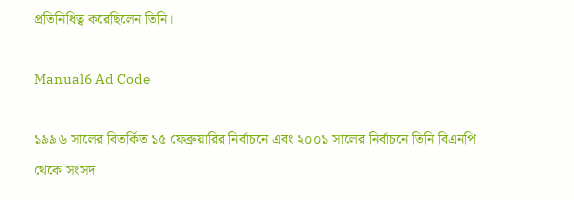প্রতিনিধিত্ব করেছিলেন তিনি।

Manual6 Ad Code

১৯৯৬ সালের বিতর্কিত ১৫ ফেব্রুয়ারির নির্বাচনে এবং ২০০১ সালের নির্বাচনে তিনি বিএনপি থেকে সংসদ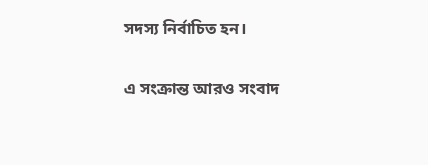সদস্য নির্বাচিত হন।

এ সংক্রান্ত আরও সংবাদ